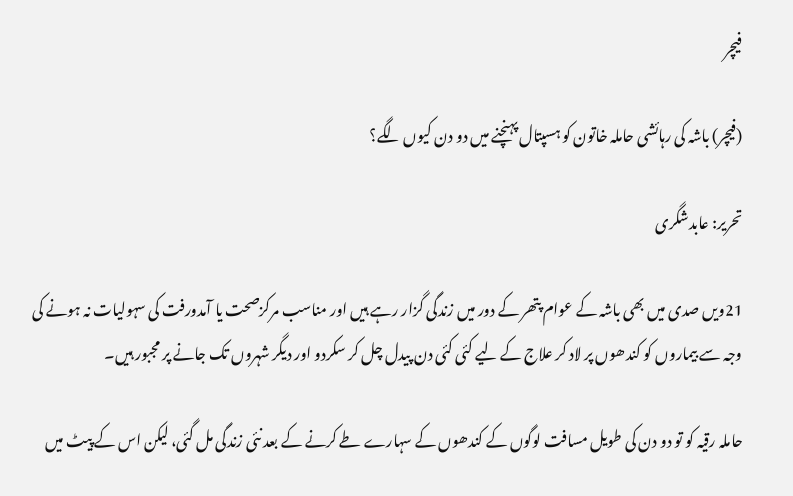فیچر

(فیچر) باشہ کی رہائشی حاملہ خاتون کو ہسپتال پہنچنے میں دو دن کیوں لگے؟

تحریر: عابدشگری

21ویں صدی میں بھی باشہ کے عوام پتھر کے دور میں زندگی گزار رہے ہیں اور مناسب مرکزصحت یا آمدورفت کی سہولیات نہ ہونے کی وجہ سے بیماروں کو کندھوں پر لاد کر علاج کے لیے کئی کئی دن پیدل چل کر سکردو اور دیگر شہروں تک جانے پر مجبور ہیں۔

حاملہ رقیہ کو تو دو دن کی طویل مسافت لوگوں کے کندھوں کے سہارے طے کرنے کے بعد نئی زندگی مل گئی، لیکن اس کے پیٹ میں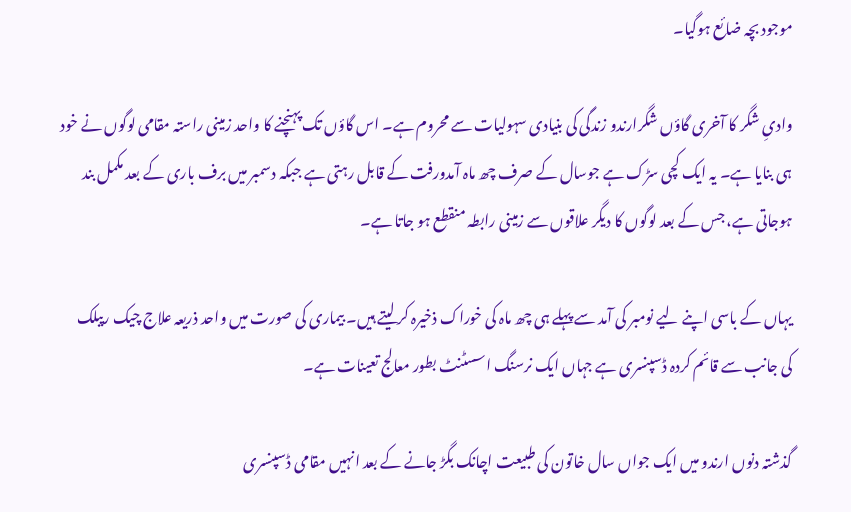موجود بچہ ضائع ہوگیا۔

وادیِ شگر کا آخری گاؤں شگرارندو زندگی کی بنیادی سہولیات سے محروم ہے۔ اس گاؤں تک پہنچنے کا واحد زمینی راستہ مقامی لوگوں نے خود ہی بنایا ہے۔ یہ ایک کچی سڑک ہے جوسال کے صرف چھ ماہ آمدورفت کے قابل رہتی ہے جبکہ دسمبر میں برف باری کے بعد مکمل بند ہوجاتی ہے، جس کے بعد لوگوں کا دیگر علاقوں سے زمینی رابطہ منقطع ہو جاتا ہے۔

یہاں کے باسی اپنے لیے نومبر کی آمد سے پہلے ہی چھ ماہ کی خوراک ذخیرہ کر لیتے ہیں۔ بیماری کی صورت میں واحد ذریعہ علاج چیک رپبلک کی جانب سے قائم کردہ ڈسپنسری ہے جہاں ایک نرسنگ اسسٹنٹ بطور معالج تعینات ہے۔

گذشتہ دنوں ارندو میں ایک جواں سال خاتون کی طبیعت اچانک بگڑ جانے کے بعد انہیں مقامی ڈسپنسری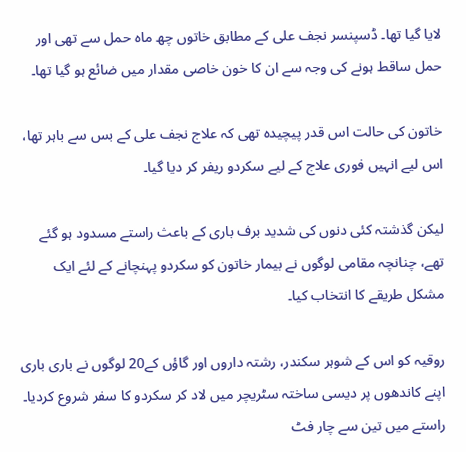لایا گیا تھا۔ ڈسپنسر نجف علی کے مطابق خاتوں چھ ماہ حمل سے تھی اور حمل ساقط ہونے کی وجہ سے ان کا خون خاصی مقدار میں ضائع ہو گیا تھا۔

خاتون کی حالت اس قدر پیچیدہ تھی کہ علاج نجف علی کے بس سے باہر تھا، اس لیے انہیں فوری علاج کے لیے سکردو ریفر کر دیا گیا۔

لیکن گذشتہ کئی دنوں کی شدید برف باری کے باعث راستے مسدود ہو گئے تھے، چنانچہ مقامی لوگوں نے بیمار خاتون کو سکردو پہنچانے کے لئے ایک مشکل طریقے کا انتخاب کیا۔

روقیہ کو اس کے شوہر سکندر، رشتہ داروں اور گاؤں کے20 لوگوں نے باری باری اپنے کاندھوں پر دیسی ساختہ سٹریچر میں لاد کر سکردو کا سفر شروع کردیا۔ راستے میں تین سے چار فٹ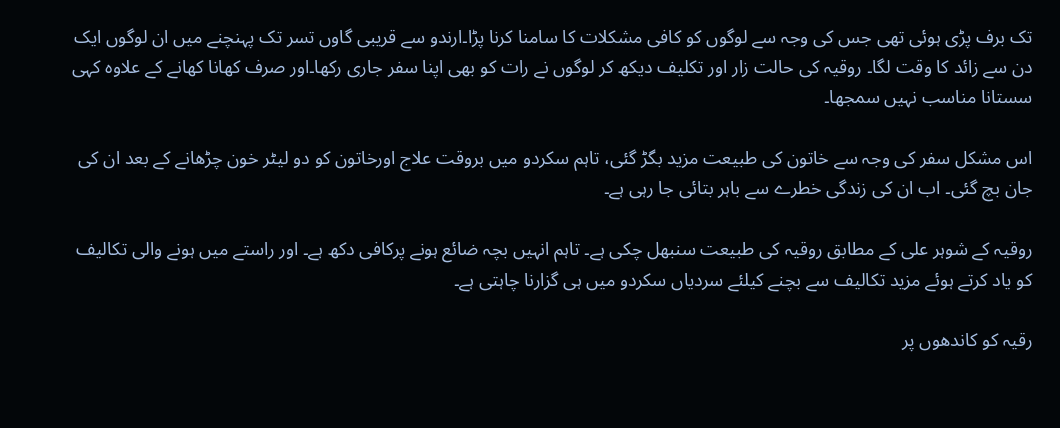تک برف پڑی ہوئی تھی جس کی وجہ سے لوگوں کو کافی مشکلات کا سامنا کرنا پڑا۔ارندو سے قریبی گاوں تسر تک پہنچنے میں ان لوگوں ایک دن سے زائد کا وقت لگا۔ روقیہ کی حالت زار اور تکلیف دیکھ کر لوگوں نے رات کو بھی اپنا سفر جاری رکھا۔اور صرف کھانا کھانے کے علاوہ کہی سستانا مناسب نہیں سمجھا۔

اس مشکل سفر کی وجہ سے خاتون کی طبیعت مزید بگڑ گئی، تاہم سکردو میں بروقت علاج اورخاتون کو دو لیٹر خون چڑھانے کے بعد ان کی جان بچ گئی۔ اب ان کی زندگی خطرے سے باہر بتائی جا رہی ہے۔

روقیہ کے شوہر علی کے مطابق روقیہ کی طبیعت سنبھل چکی ہے۔ تاہم انہیں بچہ ضائع ہونے پرکافی دکھ ہے۔ اور راستے میں ہونے والی تکالیف کو یاد کرتے ہوئے مزید تکالیف سے بچنے کیلئے سردیاں سکردو میں ہی گزارنا چاہتی ہے۔

رقیہ کو کاندھوں پر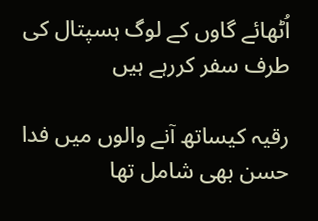اُٹھائے گاوں کے لوگ ہسپتال کی طرف سفر کررہے ہیں

رقیہ کیساتھ آنے والوں میں فدا حسن بھی شامل تھا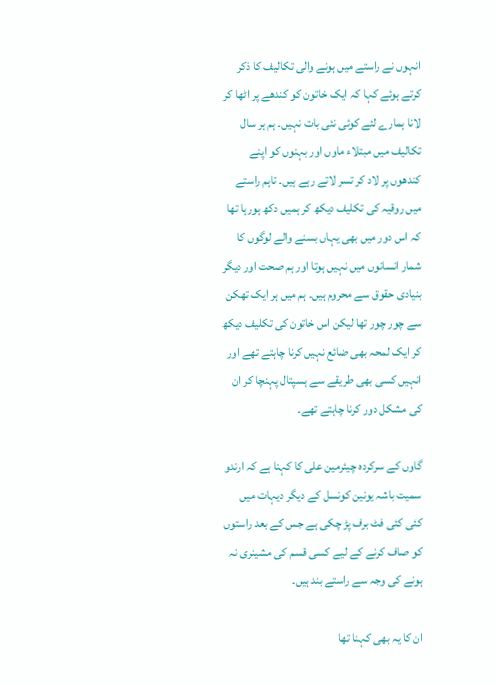انہوں نے راستے میں ہونے والی تکالیف کا ذکر کرتے ہوئے کہا کہ ایک خاتون کو کندھے پر اٹھا کر لانا ہمارے لئے کوئی نئی بات نہیں۔ ہم ہر سال تکالیف میں مبتلاء ماوں اور بہنوں کو اپنے کندھوں پر لاد کر تسر لاتے رہے ہیں۔ تاہم راستے میں روقیہ کی تکلیف دیکھ کر ہمیں دکھ ہورہا تھا کہ اس دور میں بھی یہاں بسنے والے لوگوں کا شمار انسانوں میں نہیں ہوتا اور ہم صحت اور دیگر بنیادی حقوق سے محروم ہیں۔ ہم میں ہر ایک تھکن سے چور چور تھا لیکن اس خاتون کی تکلیف دیکھ کر ایک لمحہ بھی ضائع نہیں کرنا چاہتے تھے اور انہیں کسی بھی طریقے سے ہسپتال پہنچا کر ان کی مشکل دور کرنا چاہتے تھے۔

گاوں کے سرکردہ چیئرمین علی کا کہنا ہے کہ ارندو سمیت باشہ یونین کونسل کے دیگر دیہات میں کئی کئی فٹ برف پڑ چکی ہے جس کے بعد راستوں کو صاف کرنے کے لیے کسی قسم کی مشینری نہ ہونے کی وجہ سے راستے بند ہیں۔

ان کا یہ بھی کہنا تھا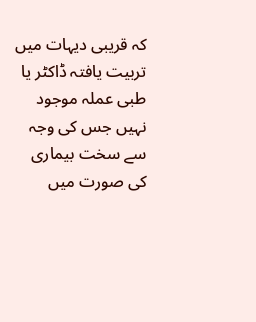کہ قریبی دیہات میں تربیت یافتہ ڈاکٹر یا طبی عملہ موجود نہیں جس کی وجہ سے سخت بیماری کی صورت میں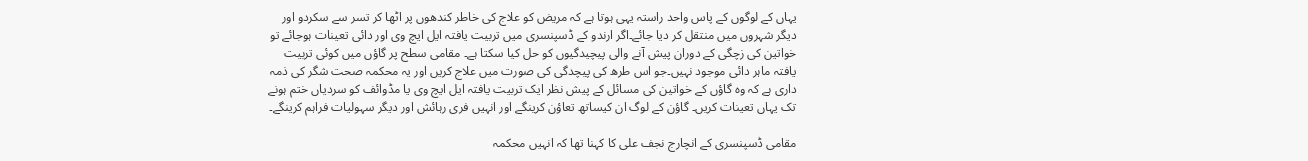یہاں کے لوگوں کے پاس واحد راستہ یہی ہوتا ہے کہ مریض کو علاج کی خاطر کندھوں پر اٹھا کر تسر سے سکردو اور دیگر شہروں میں منتقل کر دیا جائے۔اگر ارندو کے ڈسپنسری میں تربیت یافتہ ایل ایچ وی اور دائی تعینات ہوجائے تو خواتین کی زچگی کے دوران پیش آنے والی پیچیدگیوں کو حل کیا سکتا ہے۔ مقامی سطح پر گاؤں میں کوئی تربیت یافتہ ماہر دائی موجود نہیں۔جو اس طرھ کی پیچدگی کی صورت میں علاج کریں اور یہ محکمہ صحت شگر کی ذمہ داری ہے کہ وہ گاؤں کے خواتین کی مسائل کے پیش نظر ایک تربیت یافتہ ایل ایچ وی یا مڈوائف کو سردیاں ختم ہونے تک یہاں تعینات کریں۔ گاؤن کے لوگ ان کیساتھ تعاؤن کرینگے اور انہیں فری رہائش اور دیگر سہولیات فراہم کرینگے۔

مقامی ڈسپنسری کے انچارج نجف علی کا کہنا تھا کہ انہیں محکمہ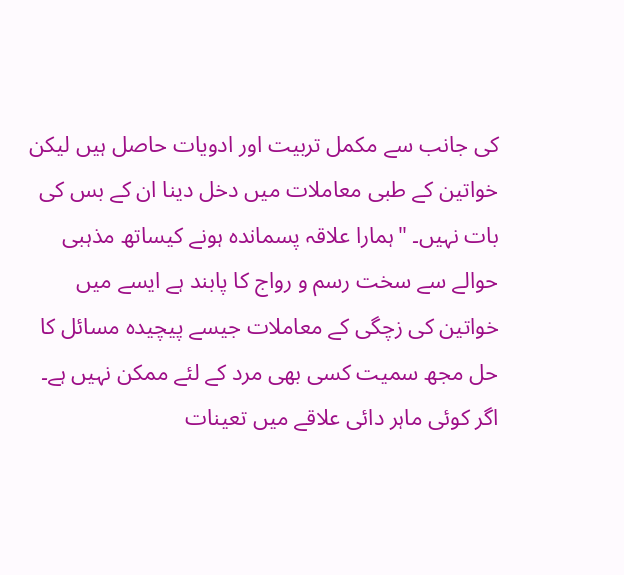کی جانب سے مکمل تربیت اور ادویات حاصل ہیں لیکن خواتین کے طبی معاملات میں دخل دینا ان کے بس کی بات نہیں۔ "ہمارا علاقہ پسماندہ ہونے کیساتھ مذہبی حوالے سے سخت رسم و رواج کا پابند ہے ایسے میں خواتین کی زچگی کے معاملات جیسے پیچیدہ مسائل کا حل مجھ سمیت کسی بھی مرد کے لئے ممکن نہیں ہے۔ اگر کوئی ماہر دائی علاقے میں تعینات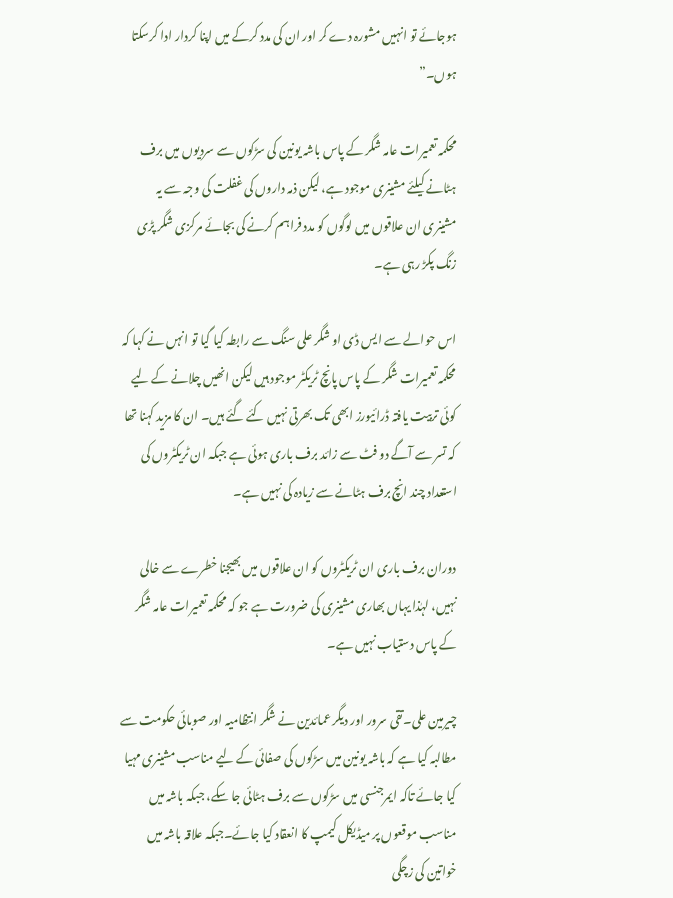ہوجائے تو انہیں مشورہ دے کر اور ان کی مدد کرکے میں اپنا کردار ادا کرسکتا ہوں۔”

محکمہ تعمیرات عامہ شگر کے پاس باشہ یونین کی سڑکوں سے سردیوں میں برف ہٹانے کیلئے مشینری موجود ہے، لیکن ذمہ داروں کی غفلت کی وجہ سے یہ مشینری ان علاقوں میں لوگوں کو مدد فراہم کرنے کی بجائے مرکزی شگر پڑی زنگ پکڑ رہی ہے۔

اس حوالے سے ایس ڈی او شگر علی سنگ سے رابطہ کیا گیا تو انہں نے کہا کہ محکمہ تعمیرات شگر کے پاس پانچ ٹریکٹر موجود ہیں لیکن انھیں چلانے کے لیے کوئی تربیت یافتہ ڈرائیورز ابھی تک بھرتی نہیں کئے گئے ہیں۔ ان کا مزید کہنا تھا کہ تسر سے آگے دو فٹ سے زائد برف باری ہوئی ہے جبکہ ان ٹریکٹروں کی استعداد چند انچ برف ہٹانے سے زیادہ کی نہیں ہے۔

دوران برف باری ان ٹریکٹروں کو ان علاقوں میں بھیجنا خطرے سے خالی نہیں، لہٰذا یہاں بھاری مشینری کی ضرورت ہے جو کہ محکمہ تعمیرات عامہ شگر کے پاس دستیاب نہیں ہے۔

چیرمین علی۔تقی سرور اور دیگر عمائدین نے شگر انتظامیہ اور صوبائی حکومت سے مطالبہ کیا ہے کہ باشہ یونین میں سڑکوں کی صفائی کے لیے مناسب مشینری مہیا کیا جائے تاکہ ایمرجنسی میں سڑکوں سے برف ہٹائی جا سکے، جبکہ باشہ میں مناسب موقعوں پر میڈیکل کیمپ کا انعقاد کیا جائے۔جبکہ علاقہ باشہ میں خواتین کی زچگی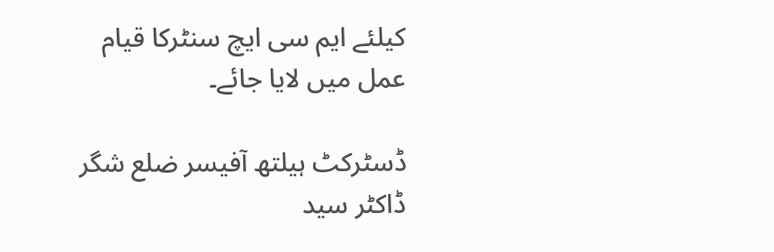کیلئے ایم سی ایچ سنٹرکا قیام عمل میں لایا جائے۔

ڈسٹرکٹ ہیلتھ آفیسر ضلع شگر ڈاکٹر سید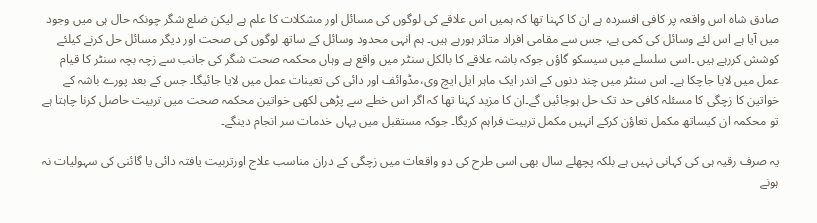صادق شاہ اس واقعہ پر کافی افسردہ ہے ان کا کہنا تھا کہ ہمیں اس علاقے کی لوگوں کی مسائل اور مشکلات کا علم ہے لیکن ضلع شگر چونکہ حال ہی میں وجود میں آیا ہے اس لئے وسائل کی کمی ہے، جس سے مقامی افراد متاثر ہورہے ہیں۔ ہم انہی محدود وسائل کے ساتھ لوگوں کی صحت اور دیگر مسائل حل کرنے کیلئے کوشش کررہے ہیں ۔اسی سلسلے میں سیسکو گاؤں جوکہ باشہ علاقے کا بالکل سنٹر میں واقع ہے وہاں محکمہ صحت شگر کی جانب سے زچہ بچہ سنٹر کا قیام عمل میں لایا جاچکا ہے۔ اس سنٹر میں چند دنوں کے اندر ایک ماہر ایل ایچ وی،مڈوائف اور دائی کی تعینات عمل میں لایا جائیگا۔ جس کے بعد پورے باشہ کے خواتین کا زچگی کا مسئلہ کافی حد تک حل ہوجائیں گے۔ان کا مزید کہنا تھا کہ اگر اس خطے سے پڑھی لکھی خواتین محکمہ صحت میں تربیت حاصل کرنا چاہتا ہے تو محکمہ ان کیساتھ مکمل تعاؤن کرکے انہیں مکمل تربیت فراہم کریگا۔ جوکہ مستقبل میں یہاں خدمات سر انجام دینگے۔

یہ صرف رقیہ ہی کی کہانی نہیں ہے بلکہ پچھلے سال بھی اسی طرح کی دو واقعات میں زچگی کے دران مناسب علاج اورتربیت یافتہ دائی یا گائنی کی سہولیات نہ ہونے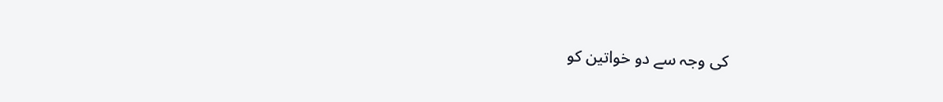کی وجہ سے دو خواتین کو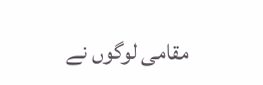مقامی لوگوں نے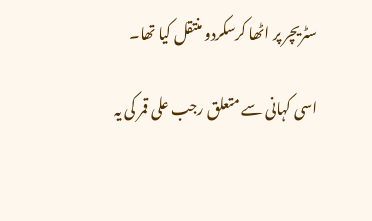سٹریچر پر اٹھا کرسکردو منتقل کیا تھا۔

اسی کہانی سے متعلق رجب علی قمر کی یہ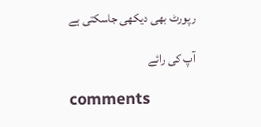رپورٹ بھی دیکھی جاسکتی ہے

آپ کی رائے

comments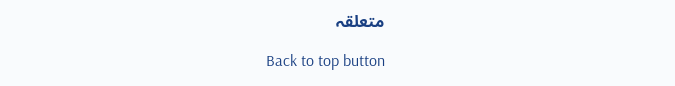متعلقہ

Back to top button